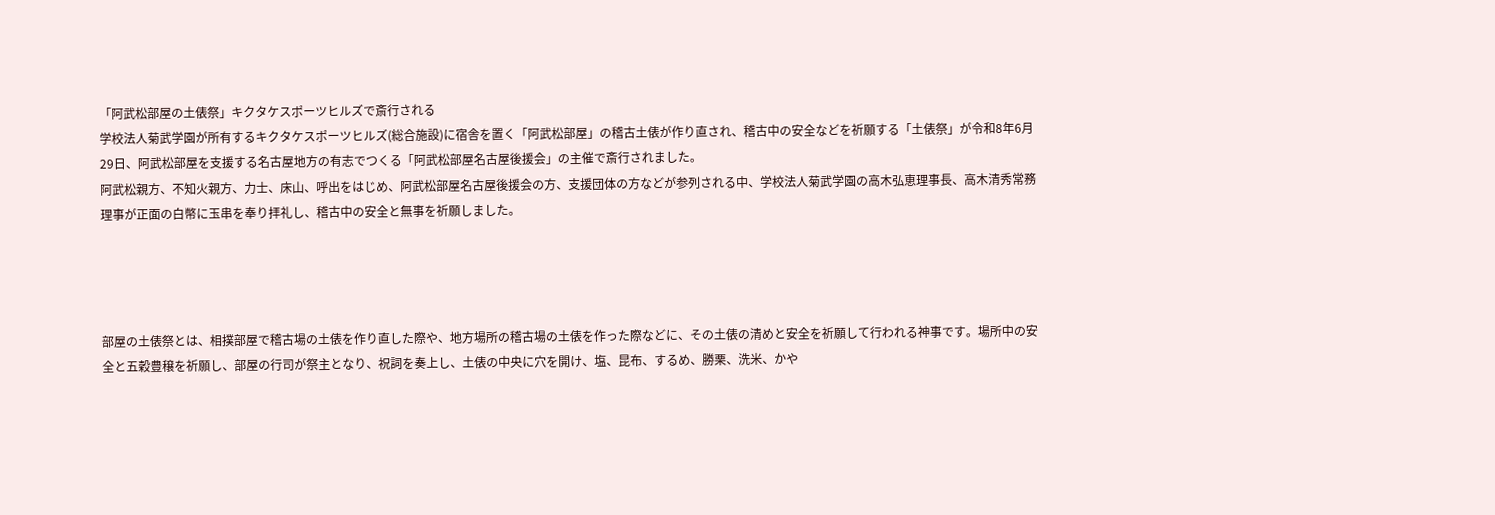「阿武松部屋の土俵祭」キクタケスポーツヒルズで斎行される
学校法人菊武学園が所有するキクタケスポーツヒルズ(総合施設)に宿舎を置く「阿武松部屋」の稽古土俵が作り直され、稽古中の安全などを祈願する「土俵祭」が令和8年6月29日、阿武松部屋を支援する名古屋地方の有志でつくる「阿武松部屋名古屋後援会」の主催で斎行されました。
阿武松親方、不知火親方、力士、床山、呼出をはじめ、阿武松部屋名古屋後援会の方、支援団体の方などが参列される中、学校法人菊武学園の高木弘恵理事長、高木清秀常務理事が正面の白幣に玉串を奉り拝礼し、稽古中の安全と無事を祈願しました。




部屋の土俵祭とは、相撲部屋で稽古場の土俵を作り直した際や、地方場所の稽古場の土俵を作った際などに、その土俵の清めと安全を祈願して行われる神事です。場所中の安全と五穀豊穣を祈願し、部屋の行司が祭主となり、祝詞を奏上し、土俵の中央に穴を開け、塩、昆布、するめ、勝栗、洗米、かや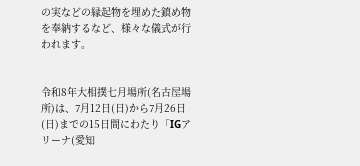の実などの縁起物を埋めた鎮め物を奉納するなど、様々な儀式が行われます。


令和8年大相撲七月場所(名古屋場所)は、7月12日(日)から7月26日(日)までの15日間にわたり「IGアリーナ(愛知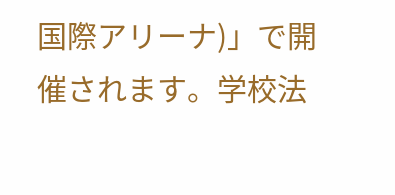国際アリーナ)」で開催されます。学校法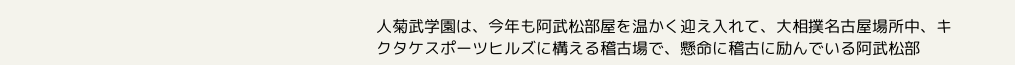人菊武学園は、今年も阿武松部屋を温かく迎え入れて、大相撲名古屋場所中、キクタケスポーツヒルズに構える稽古場で、懸命に稽古に励んでいる阿武松部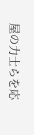屋の力士らを応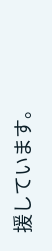援しています。